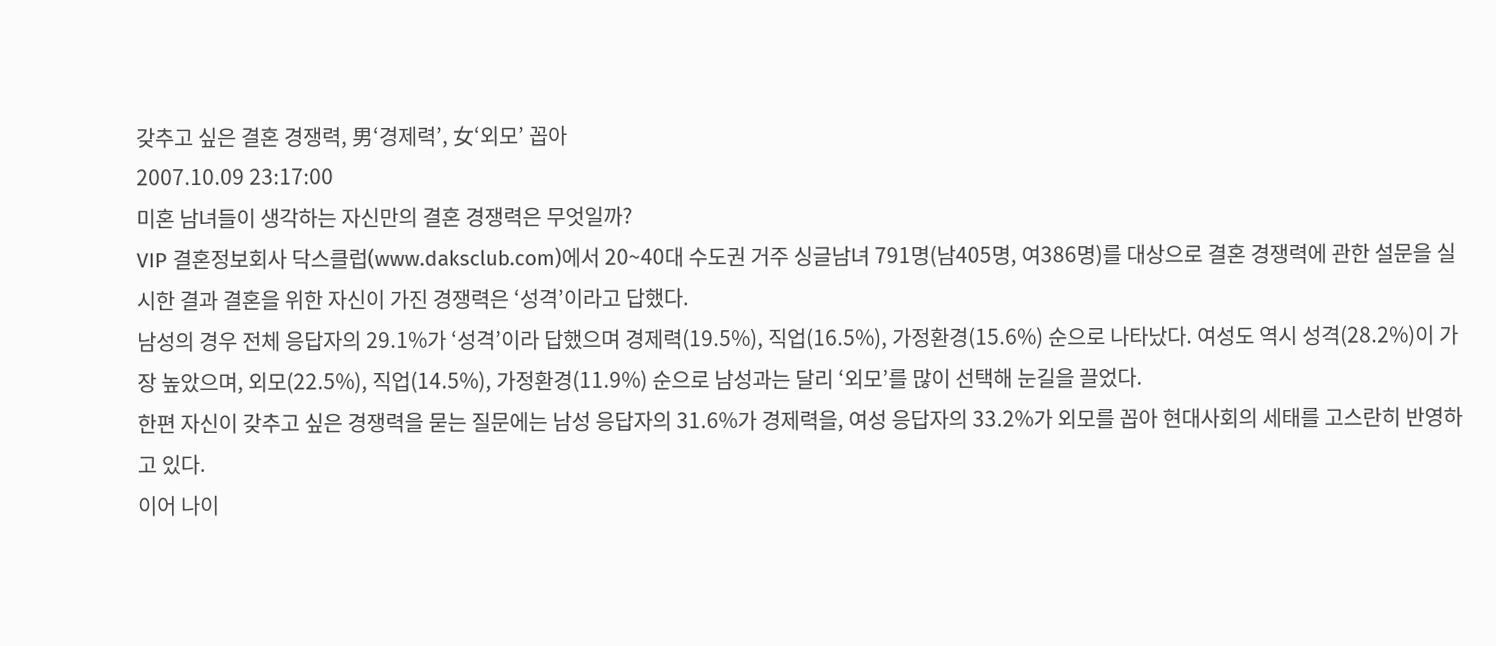갖추고 싶은 결혼 경쟁력, 男‘경제력’, 女‘외모’ 꼽아
2007.10.09 23:17:00
미혼 남녀들이 생각하는 자신만의 결혼 경쟁력은 무엇일까?
VIP 결혼정보회사 닥스클럽(www.daksclub.com)에서 20~40대 수도권 거주 싱글남녀 791명(남405명, 여386명)를 대상으로 결혼 경쟁력에 관한 설문을 실시한 결과 결혼을 위한 자신이 가진 경쟁력은 ‘성격’이라고 답했다.
남성의 경우 전체 응답자의 29.1%가 ‘성격’이라 답했으며 경제력(19.5%), 직업(16.5%), 가정환경(15.6%) 순으로 나타났다. 여성도 역시 성격(28.2%)이 가장 높았으며, 외모(22.5%), 직업(14.5%), 가정환경(11.9%) 순으로 남성과는 달리 ‘외모’를 많이 선택해 눈길을 끌었다.
한편 자신이 갖추고 싶은 경쟁력을 묻는 질문에는 남성 응답자의 31.6%가 경제력을, 여성 응답자의 33.2%가 외모를 꼽아 현대사회의 세태를 고스란히 반영하고 있다.
이어 나이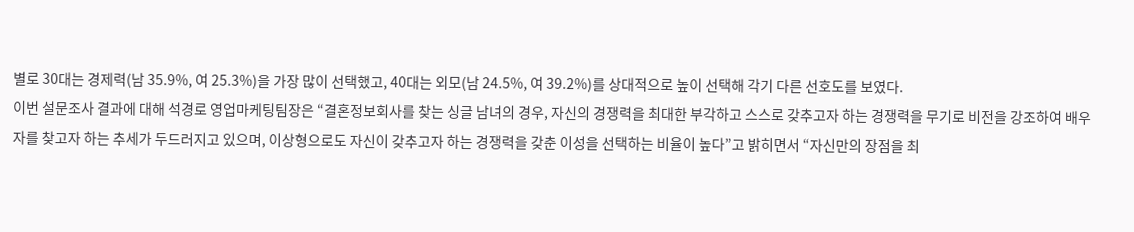별로 30대는 경제력(남 35.9%, 여 25.3%)을 가장 많이 선택했고, 40대는 외모(남 24.5%, 여 39.2%)를 상대적으로 높이 선택해 각기 다른 선호도를 보였다.
이번 설문조사 결과에 대해 석경로 영업마케팅팀장은 “결혼정보회사를 찾는 싱글 남녀의 경우, 자신의 경쟁력을 최대한 부각하고 스스로 갖추고자 하는 경쟁력을 무기로 비전을 강조하여 배우자를 찾고자 하는 추세가 두드러지고 있으며, 이상형으로도 자신이 갖추고자 하는 경쟁력을 갖춘 이성을 선택하는 비율이 높다”고 밝히면서 “자신만의 장점을 최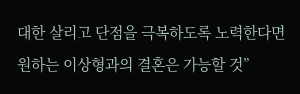대한 살리고 단점을 극복하도록 노력한다면 원하는 이상형과의 결혼은 가능할 것”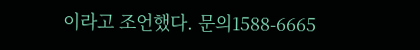이라고 조언했다. 문의1588-6665